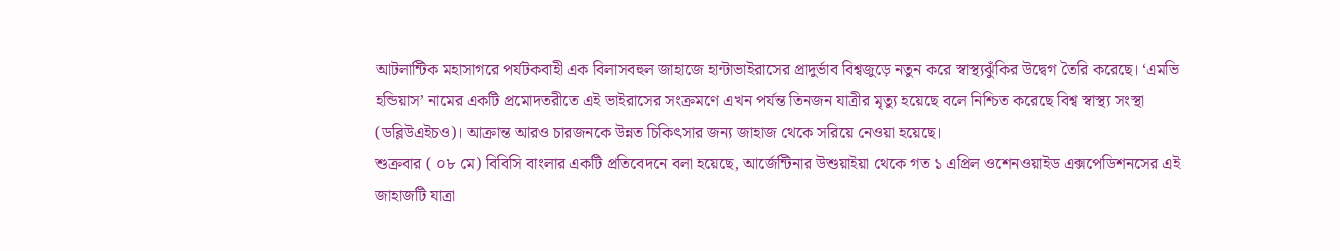আটলান্টিক মহাসাগরে পর্যটকবাহী এক বিলাসবহুল জাহাজে হান্টাভাইরাসের প্রাদুর্ভাব বিশ্বজুড়ে নতুন করে স্বাস্থ্যঝুঁকির উদ্বেগ তৈরি করেছে। ‘এমভি হন্ডিয়াস’ নামের একটি প্রমোদতরীতে এই ভাইরাসের সংক্রমণে এখন পর্যন্ত তিনজন যাত্রীর মৃত্যু হয়েছে বলে নিশ্চিত করেছে বিশ্ব স্বাস্থ্য সংস্থা (ডব্লিউএইচও)। আক্রান্ত আরও চারজনকে উন্নত চিকিৎসার জন্য জাহাজ থেকে সরিয়ে নেওয়া হয়েছে।
শুক্রবার ( ০৮ মে) বিবিসি বাংলার একটি প্রতিবেদনে বলা হয়েছে, আর্জেন্টিনার উশুয়াইয়া থেকে গত ১ এপ্রিল ওশেনওয়াইড এক্সপেডিশনসের এই জাহাজটি যাত্রা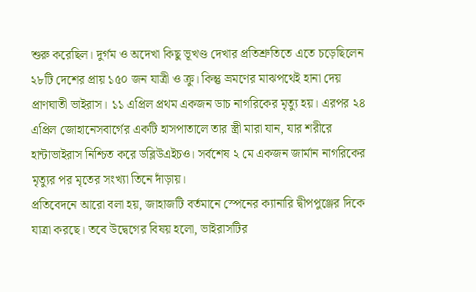শুরু করেছিল। দুর্গম ও অদেখা কিছু ভূখণ্ড দেখার প্রতিশ্রুতিতে এতে চড়েছিলেন ২৮টি দেশের প্রায় ১৫০ জন যাত্রী ও ক্রু। কিন্তু ভ্রমণের মাঝপথেই হানা দেয় প্রাণঘাতী ভাইরাস। ১১ এপ্রিল প্রথম একজন ডাচ নাগরিকের মৃত্যু হয়। এরপর ২৪ এপ্রিল জোহানেসবার্গের একটি হাসপাতালে তার স্ত্রী মারা যান, যার শরীরে হান্টাভাইরাস নিশ্চিত করে ডব্লিউএইচও। সর্বশেষ ২ মে একজন জার্মান নাগরিকের মৃত্যুর পর মৃতের সংখ্যা তিনে দাঁড়ায়।
প্রতিবেদনে আরো বলা হয়, জাহাজটি বর্তমানে স্পেনের ক্যানারি দ্বীপপুঞ্জের দিকে যাত্রা করছে। তবে উদ্বেগের বিষয় হলো, ভাইরাসটির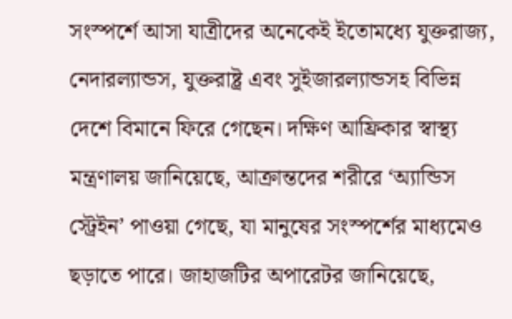সংস্পর্শে আসা যাত্রীদের অনেকেই ইতোমধ্যে যুক্তরাজ্য, নেদারল্যান্ডস, যুক্তরাষ্ট্র এবং সুইজারল্যান্ডসহ বিভিন্ন দেশে বিমানে ফিরে গেছেন। দক্ষিণ আফ্রিকার স্বাস্থ্য মন্ত্রণালয় জানিয়েছে, আক্রান্তদের শরীরে ‘অ্যান্ডিস স্ট্রেইন’ পাওয়া গেছে, যা মানুষের সংস্পর্শের মাধ্যমেও ছড়াতে পারে। জাহাজটির অপারেটর জানিয়েছে,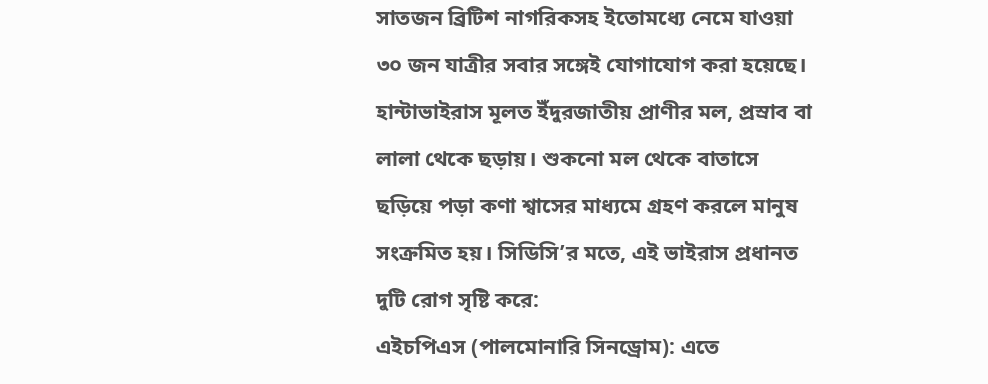সাতজন ব্রিটিশ নাগরিকসহ ইতোমধ্যে নেমে যাওয়া ৩০ জন যাত্রীর সবার সঙ্গেই যোগাযোগ করা হয়েছে।
হান্টাভাইরাস মূলত ইঁদুরজাতীয় প্রাণীর মল, প্রস্রাব বা লালা থেকে ছড়ায়। শুকনো মল থেকে বাতাসে ছড়িয়ে পড়া কণা শ্বাসের মাধ্যমে গ্রহণ করলে মানুষ সংক্রমিত হয়। সিডিসি’র মতে, এই ভাইরাস প্রধানত দুটি রোগ সৃষ্টি করে:
এইচপিএস (পালমোনারি সিনড্রোম): এতে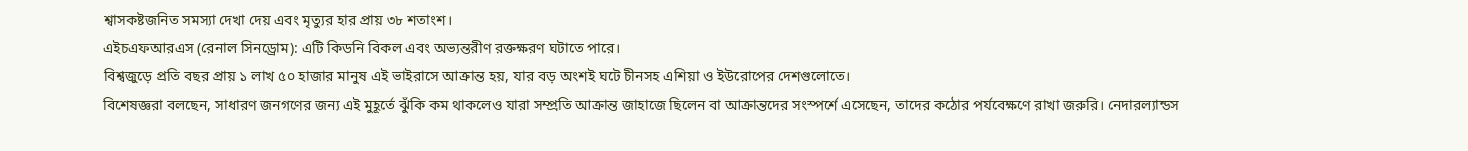শ্বাসকষ্টজনিত সমস্যা দেখা দেয় এবং মৃত্যুর হার প্রায় ৩৮ শতাংশ।
এইচএফআরএস (রেনাল সিনড্রোম): এটি কিডনি বিকল এবং অভ্যন্তরীণ রক্তক্ষরণ ঘটাতে পারে।
বিশ্বজুড়ে প্রতি বছর প্রায় ১ লাখ ৫০ হাজার মানুষ এই ভাইরাসে আক্রান্ত হয়, যার বড় অংশই ঘটে চীনসহ এশিয়া ও ইউরোপের দেশগুলোতে।
বিশেষজ্ঞরা বলছেন, সাধারণ জনগণের জন্য এই মুহূর্তে ঝুঁকি কম থাকলেও যারা সম্প্রতি আক্রান্ত জাহাজে ছিলেন বা আক্রান্তদের সংস্পর্শে এসেছেন, তাদের কঠোর পর্যবেক্ষণে রাখা জরুরি। নেদারল্যান্ডস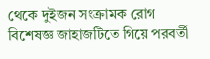থেকে দুইজন সংক্রামক রোগ বিশেষজ্ঞ জাহাজটিতে গিয়ে পরবর্তী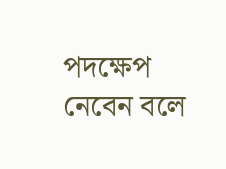পদক্ষেপ নেবেন বলে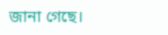জানা গেছে।